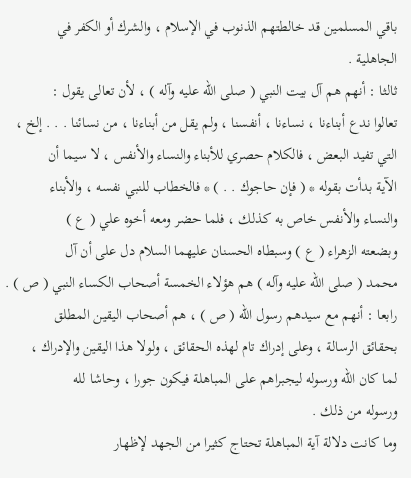باقي المسلمين قد خالطتهم الذنوب في الإسلام ، والشرك أو الكفر في
الجاهلية .
ثالثا : أنهم هم آل بيت النبي ( صلى الله عليه وآله ) ، لأن تعالى يقول :
تعالوا ندع أبناءنا ، نساءنا ، أنفسنا ، ولم يقل من أبناءنا ، من نسائنا . . . إلخ ،
التي تفيد البعض ، فالكلام حصري للأبناء والنساء والأنفس ، لا سيما أن
الآية بدأت بقوله * ( فإن حاجوك . . ) * فالخطاب للنبي نفسه ، والأبناء
والنساء والأنفس خاص به كذلك ، فلما حضر ومعه أخوه علي ( ع )
وبضعته الزهراء ( ع ) وسبطاه الحسنان عليهما السلام دل على أن آل
محمد ( صلى الله عليه وآله ) هم هؤلاء الخمسة أصحاب الكساء النبي ( ص ) .
رابعا : أنهم مع سيدهم رسول الله ( ص ) ، هم أصحاب اليقين المطلق
بحقائق الرسالة ، وعلى إدراك تام لهذه الحقائق ، ولولا هذا اليقين والإدراك ،
لما كان الله ورسوله ليجبراهم على المباهلة فيكون جورا ، وحاشا لله
ورسوله من ذلك .
وما كانت دلالة آية المباهلة تحتاج كثيرا من الجهد لإظهار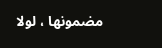مضمونها ، لولا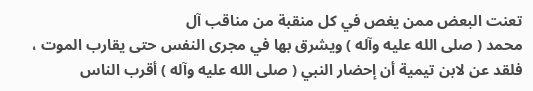تعنت البعض ممن يغص في كل منقبة من مناقب آل
محمد ( صلى الله عليه وآله ) ويشرق بها في مجرى النفس حتى يقارب الموت ،
فلقد عن لابن تيمية أن إحضار النبي ( صلى الله عليه وآله ) أقرب الناس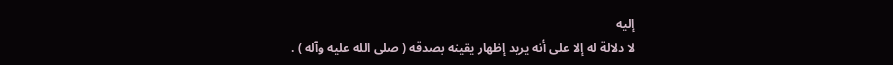إليه
لا دلالة له إلا على أنه يريد إظهار يقينه بصدقه ( صلى الله عليه وآله ) .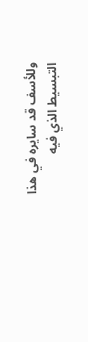وللأسف قد سايره في هذا التبسيط الذي فيه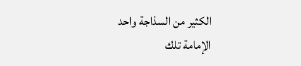الكثير من السذاجة واحد
الإمامة تلك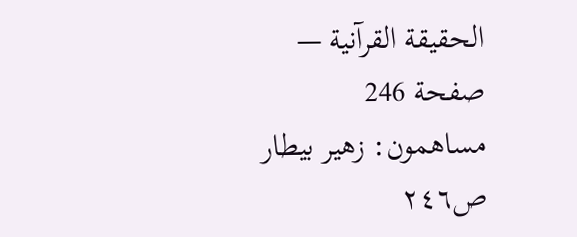الحقيقة القرآنية — صفحة 246
مساهمون: زهير بيطار
ص٢٤٦